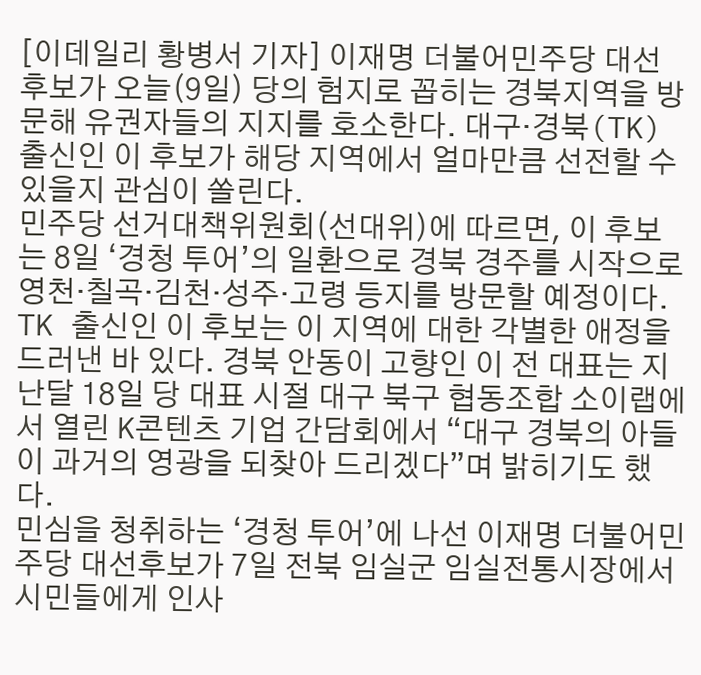[이데일리 황병서 기자] 이재명 더불어민주당 대선 후보가 오늘(9일) 당의 험지로 꼽히는 경북지역을 방문해 유권자들의 지지를 호소한다. 대구·경북(TK) 출신인 이 후보가 해당 지역에서 얼마만큼 선전할 수 있을지 관심이 쏠린다.
민주당 선거대책위원회(선대위)에 따르면, 이 후보는 8일 ‘경청 투어’의 일환으로 경북 경주를 시작으로 영천·칠곡·김천·성주·고령 등지를 방문할 예정이다.
TK 출신인 이 후보는 이 지역에 대한 각별한 애정을 드러낸 바 있다. 경북 안동이 고향인 이 전 대표는 지난달 18일 당 대표 시절 대구 북구 협동조합 소이랩에서 열린 K콘텐츠 기업 간담회에서 “대구 경북의 아들이 과거의 영광을 되찾아 드리겠다”며 밝히기도 했다.
민심을 청취하는 ‘경청 투어’에 나선 이재명 더불어민주당 대선후보가 7일 전북 임실군 임실전통시장에서 시민들에게 인사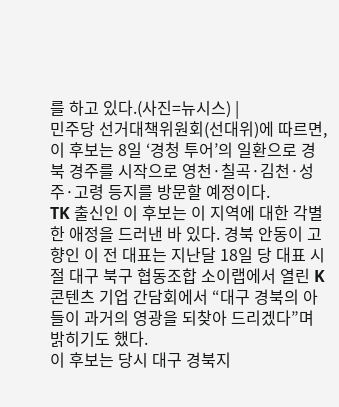를 하고 있다.(사진=뉴시스) |
민주당 선거대책위원회(선대위)에 따르면, 이 후보는 8일 ‘경청 투어’의 일환으로 경북 경주를 시작으로 영천·칠곡·김천·성주·고령 등지를 방문할 예정이다.
TK 출신인 이 후보는 이 지역에 대한 각별한 애정을 드러낸 바 있다. 경북 안동이 고향인 이 전 대표는 지난달 18일 당 대표 시절 대구 북구 협동조합 소이랩에서 열린 K콘텐츠 기업 간담회에서 “대구 경북의 아들이 과거의 영광을 되찾아 드리겠다”며 밝히기도 했다.
이 후보는 당시 대구 경북지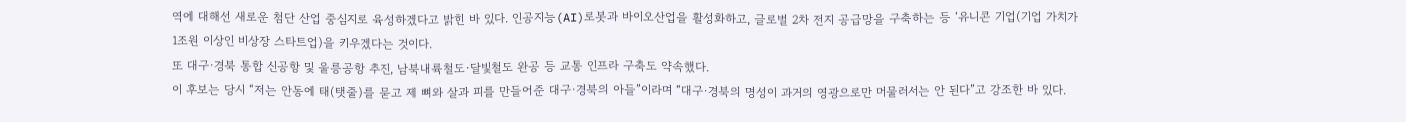역에 대해선 새로운 첨단 산업 중심지로 육성하겠다고 밝힌 바 있다. 인공지능(AI)로봇과 바이오산업을 활성화하고, 글로벌 2차 전지 공급망을 구축하는 등 ‘유니콘 기업(기업 가치가 1조원 이상인 비상장 스타트업)을 키우겠다는 것이다.
또 대구·경북 통합 신공항 및 울릉공항 추진, 남북내륙철도·달빛철도 완공 등 교통 인프라 구축도 약속했다.
이 후보는 당시 “저는 안동에 태(탯줄)를 묻고 제 뼈와 살과 피를 만들어준 대구·경북의 아들”이라며 “대구·경북의 명성이 과거의 영광으로만 머물러서는 안 된다”고 강조한 바 있다.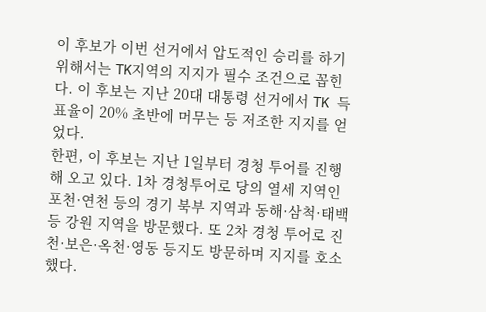이 후보가 이번 선거에서 압도적인 승리를 하기 위해서는 TK지역의 지지가 필수 조건으로 꼽힌다. 이 후보는 지난 20대 대통령 선거에서 TK 득표율이 20% 초반에 머무는 등 저조한 지지를 얻었다.
한편, 이 후보는 지난 1일부터 경청 투어를 진행해 오고 있다. 1차 경청투어로 당의 열세 지역인 포천·연천 등의 경기 북부 지역과 동해·삼척·태백 등 강원 지역을 방문했다. 또 2차 경청 투어로 진천·보은·옥천·영동 등지도 방문하며 지지를 호소했다.